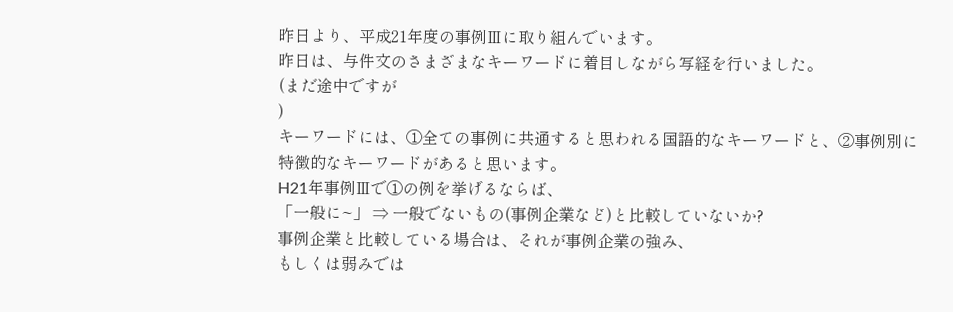昨日より、平成21年度の事例Ⅲに取り組んでいます。
昨日は、与件文のさまざまなキーワードに着目しながら写経を行いました。
(まだ途中ですが
)
キーワードには、①全ての事例に共通すると思われる国語的なキーワードと、②事例別に特徴的なキーワードがあると思います。
H21年事例Ⅲで①の例を挙げるならば、
「一般に~」 ⇒ 一般でないもの(事例企業など)と比較していないか?
事例企業と比較している場合は、それが事例企業の強み、
もしくは弱みでは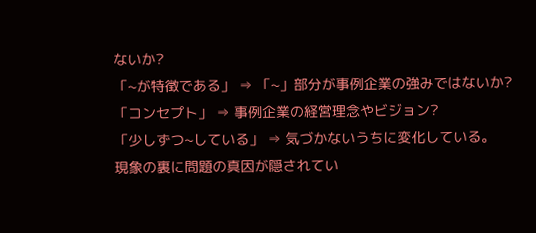ないか?
「~が特徴である」 ⇒ 「~」部分が事例企業の強みではないか?
「コンセプト」 ⇒ 事例企業の経営理念やビジョン?
「少しずつ~している」 ⇒ 気づかないうちに変化している。
現象の裏に問題の真因が隠されてい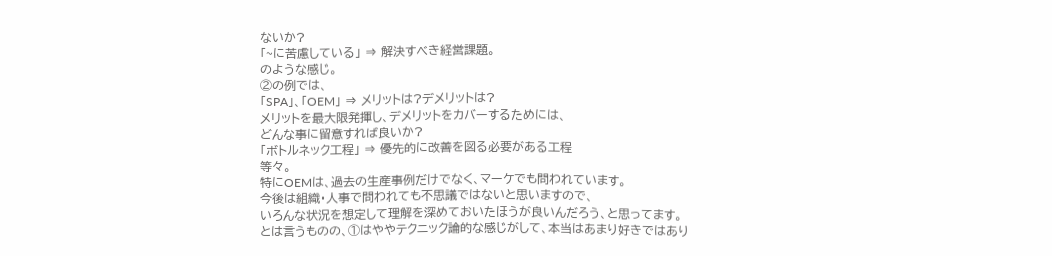ないか?
「~に苦慮している」 ⇒ 解決すべき経営課題。
のような感じ。
②の例では、
「SPA」、「OEM」 ⇒ メリットは?デメリットは?
メリットを最大限発揮し、デメリットをカバーするためには、
どんな事に留意すれば良いか?
「ボトルネック工程」 ⇒ 優先的に改善を図る必要がある工程
等々。
特にOEMは、過去の生産事例だけでなく、マーケでも問われています。
今後は組織・人事で問われても不思議ではないと思いますので、
いろんな状況を想定して理解を深めておいたほうが良いんだろう、と思ってます。
とは言うものの、①はややテクニック論的な感じがして、本当はあまり好きではあり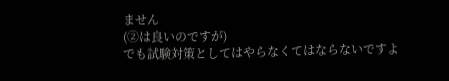ません
(②は良いのですが)
でも試験対策としてはやらなくてはならないですよ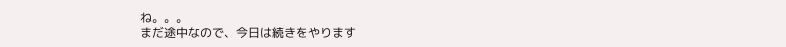ね。。。
まだ途中なので、今日は続きをやります